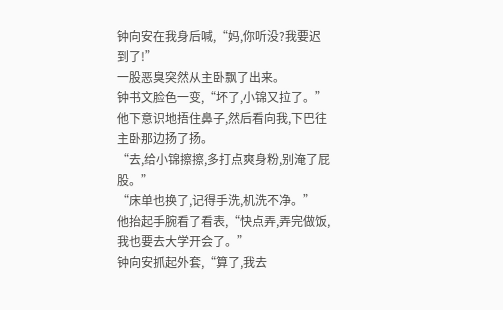钟向安在我身后喊,“妈,你听没?我要迟到了!”
一股恶臭突然从主卧飘了出来。
钟书文脸色一变,“坏了,小锦又拉了。”
他下意识地捂住鼻子,然后看向我,下巴往主卧那边扬了扬。
“去,给小锦擦擦,多打点爽身粉,别淹了屁股。”
“床单也换了,记得手洗,机洗不净。”
他抬起手腕看了看表,“快点弄,弄完做饭,我也要去大学开会了。”
钟向安抓起外套,“算了,我去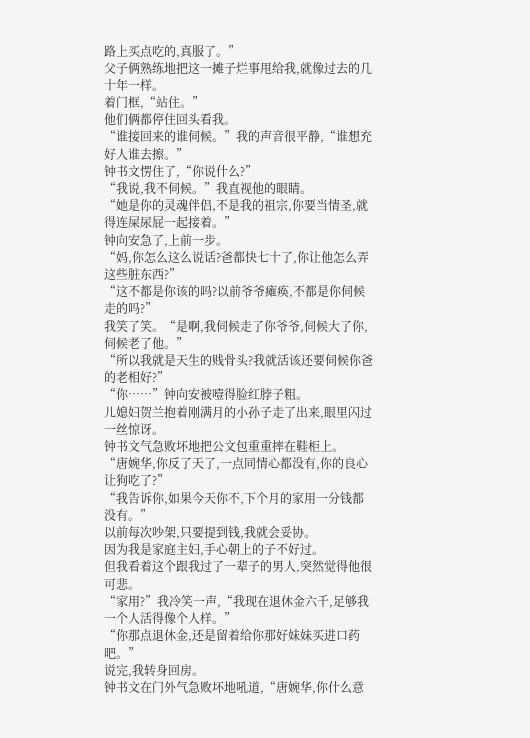路上买点吃的,真服了。”
父子俩熟练地把这一摊子烂事甩给我,就像过去的几十年一样。
着门框,“站住。”
他们俩都停住回头看我。
“谁接回来的谁伺候。”我的声音很平静,“谁想充好人谁去擦。”
钟书文愣住了,“你说什么?”
“我说,我不伺候。”我直视他的眼睛。
“她是你的灵魂伴侣,不是我的祖宗,你要当情圣,就得连屎尿屁一起接着。”
钟向安急了,上前一步。
“妈,你怎么这么说话?爸都快七十了,你让他怎么弄这些脏东西?”
“这不都是你该的吗?以前爷爷瘫痪,不都是你伺候走的吗?”
我笑了笑。“是啊,我伺候走了你爷爷,伺候大了你,伺候老了他。”
“所以我就是天生的贱骨头?我就活该还要伺候你爸的老相好?”
“你……”钟向安被噎得脸红脖子粗。
儿媳妇贺兰抱着刚满月的小孙子走了出来,眼里闪过一丝惊讶。
钟书文气急败坏地把公文包重重摔在鞋柜上。
“唐婉华,你反了天了,一点同情心都没有,你的良心让狗吃了?”
“我告诉你,如果今天你不,下个月的家用一分钱都没有。”
以前每次吵架,只要提到钱,我就会妥协。
因为我是家庭主妇,手心朝上的子不好过。
但我看着这个跟我过了一辈子的男人,突然觉得他很可悲。
“家用?”我冷笑一声,“我现在退休金六千,足够我一个人活得像个人样。”
“你那点退休金,还是留着给你那好妹妹买进口药吧。”
说完,我转身回房。
钟书文在门外气急败坏地吼道,“唐婉华,你什么意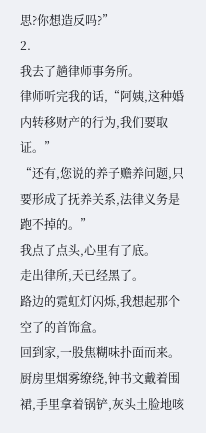思?你想造反吗?”
2.
我去了趟律师事务所。
律师听完我的话,“阿姨,这种婚内转移财产的行为,我们要取证。”
“还有,您说的养子赡养问题,只要形成了抚养关系,法律义务是跑不掉的。”
我点了点头,心里有了底。
走出律所,天已经黑了。
路边的霓虹灯闪烁,我想起那个空了的首饰盒。
回到家,一股焦糊味扑面而来。
厨房里烟雾缭绕,钟书文戴着围裙,手里拿着锅铲,灰头土脸地咳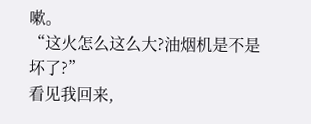嗽。
“这火怎么这么大?油烟机是不是坏了?”
看见我回来,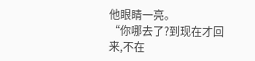他眼睛一亮。
“你哪去了?到现在才回来,不在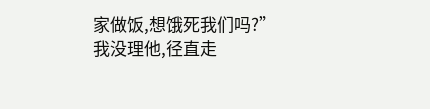家做饭,想饿死我们吗?”
我没理他,径直走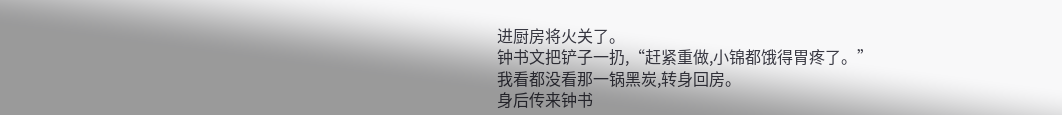进厨房将火关了。
钟书文把铲子一扔,“赶紧重做,小锦都饿得胃疼了。”
我看都没看那一锅黑炭,转身回房。
身后传来钟书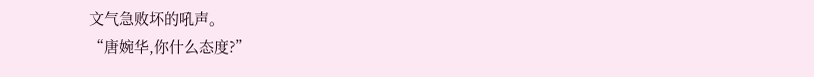文气急败坏的吼声。
“唐婉华,你什么态度?”